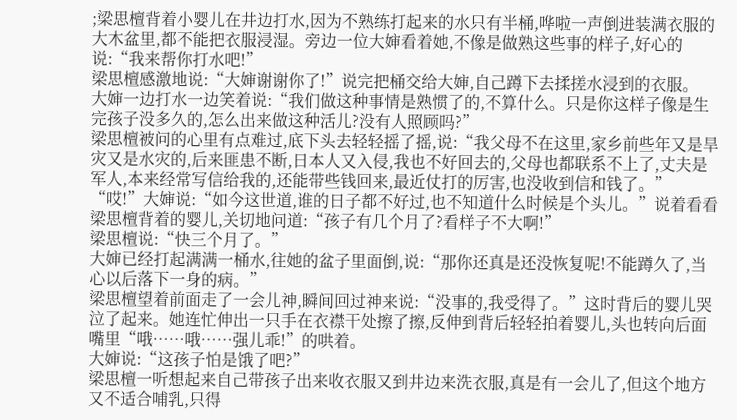;梁思檀背着小婴儿在井边打水,因为不熟练打起来的水只有半桶,哗啦一声倒进装满衣服的大木盆里,都不能把衣服浸湿。旁边一位大婶看着她,不像是做熟这些事的样子,好心的说:“我来帮你打水吧!”
梁思檀感激地说:“大婶谢谢你了!”说完把桶交给大婶,自己蹲下去揉搓水浸到的衣服。
大婶一边打水一边笑着说:“我们做这种事情是熟惯了的,不算什么。只是你这样子像是生完孩子没多久的,怎么出来做这种活儿?没有人照顾吗?”
梁思檀被问的心里有点难过,底下头去轻轻摇了摇,说:“我父母不在这里,家乡前些年又是旱灾又是水灾的,后来匪患不断,日本人又入侵,我也不好回去的,父母也都联系不上了,丈夫是军人,本来经常写信给我的,还能带些钱回来,最近仗打的厉害,也没收到信和钱了。”
“哎!”大婶说:“如今这世道,谁的日子都不好过,也不知道什么时候是个头儿。”说着看看梁思檀背着的婴儿,关切地问道:“孩子有几个月了?看样子不大啊!”
梁思檀说:“快三个月了。”
大婶已经打起满满一桶水,往她的盆子里面倒,说:“那你还真是还没恢复呢!不能蹲久了,当心以后落下一身的病。”
梁思檀望着前面走了一会儿神,瞬间回过神来说:“没事的,我受得了。”这时背后的婴儿哭泣了起来。她连忙伸出一只手在衣襟干处擦了擦,反伸到背后轻轻拍着婴儿,头也转向后面嘴里“哦……哦……强儿乖!”的哄着。
大婶说:“这孩子怕是饿了吧?”
梁思檀一听想起来自己带孩子出来收衣服又到井边来洗衣服,真是有一会儿了,但这个地方又不适合哺乳,只得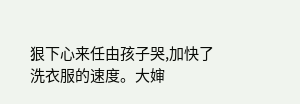狠下心来任由孩子哭,加快了洗衣服的速度。大婶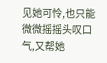见她可怜,也只能微微摇摇头叹口气,又帮她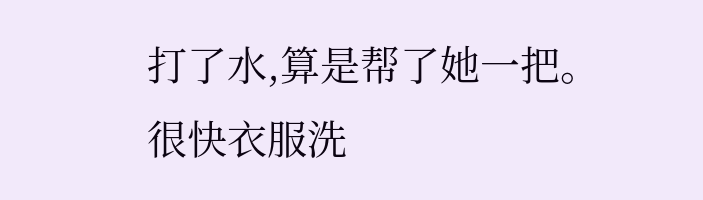打了水,算是帮了她一把。
很快衣服洗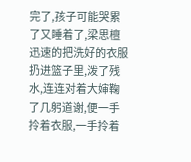完了,孩子可能哭累了又睡着了,梁思檀迅速的把洗好的衣服扔进篮子里,泼了残水,连连对着大婶鞠了几躬道谢,便一手拎着衣服,一手拎着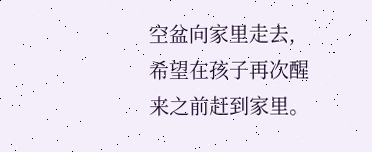空盆向家里走去,希望在孩子再次醒来之前赶到家里。